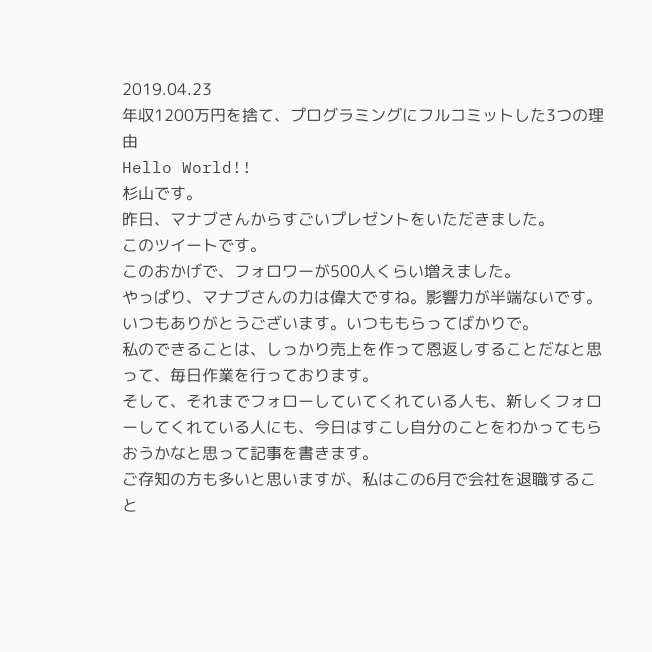2019.04.23
年収1200万円を捨て、プログラミングにフルコミットした3つの理由
Hello World!!
杉山です。
昨日、マナブさんからすごいプレゼントをいただきました。
このツイートです。
このおかげで、フォロワーが500人くらい増えました。
やっぱり、マナブさんの力は偉大ですね。影響力が半端ないです。
いつもありがとうございます。いつももらってばかりで。
私のできることは、しっかり売上を作って恩返しすることだなと思って、毎日作業を行っております。
そして、それまでフォローしていてくれている人も、新しくフォローしてくれている人にも、今日はすこし自分のことをわかってもらおうかなと思って記事を書きます。
ご存知の方も多いと思いますが、私はこの6月で会社を退職すること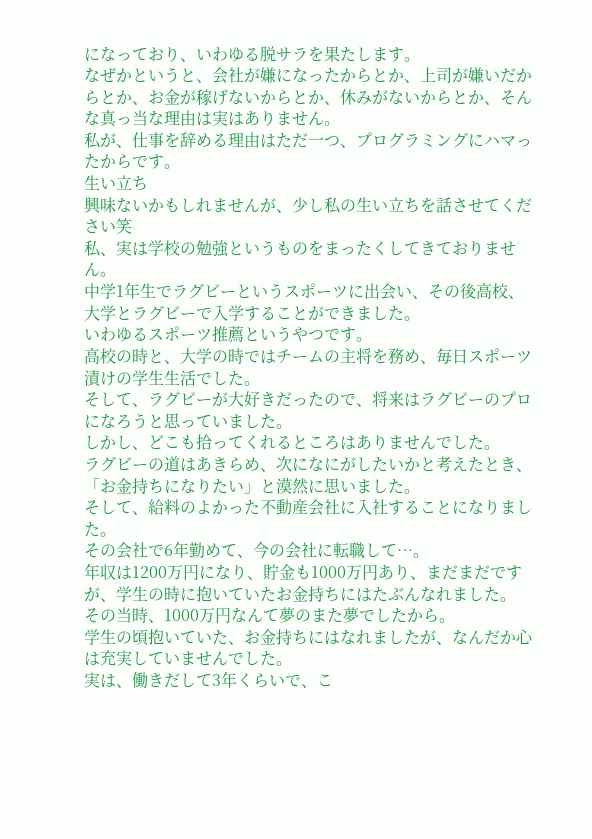になっており、いわゆる脱サラを果たします。
なぜかというと、会社が嫌になったからとか、上司が嫌いだからとか、お金が稼げないからとか、休みがないからとか、そんな真っ当な理由は実はありません。
私が、仕事を辞める理由はただ一つ、プログラミングにハマったからです。
生い立ち
興味ないかもしれませんが、少し私の生い立ちを話させてください笑
私、実は学校の勉強というものをまったくしてきておりません。
中学1年生でラグビーというスポーツに出会い、その後高校、大学とラグビーで入学することができました。
いわゆるスポーツ推薦というやつです。
高校の時と、大学の時ではチームの主将を務め、毎日スポーツ漬けの学生生活でした。
そして、ラグビーが大好きだったので、将来はラグビーのプロになろうと思っていました。
しかし、どこも拾ってくれるところはありませんでした。
ラグビーの道はあきらめ、次になにがしたいかと考えたとき、「お金持ちになりたい」と漠然に思いました。
そして、給料のよかった不動産会社に入社することになりました。
その会社で6年勤めて、今の会社に転職して…。
年収は1200万円になり、貯金も1000万円あり、まだまだですが、学生の時に抱いていたお金持ちにはたぶんなれました。
その当時、1000万円なんて夢のまた夢でしたから。
学生の頃抱いていた、お金持ちにはなれましたが、なんだか心は充実していませんでした。
実は、働きだして3年くらいで、こ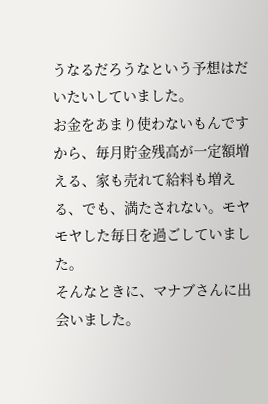うなるだろうなという予想はだいたいしていました。
お金をあまり使わないもんですから、毎月貯金残高が一定額増える、家も売れて給料も増える、でも、満たされない。モヤモヤした毎日を過ごしていました。
そんなときに、マナブさんに出会いました。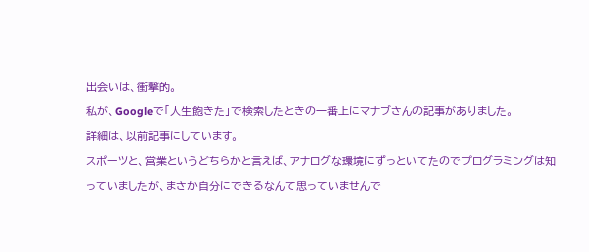出会いは、衝撃的。
私が、Googleで「人生飽きた」で検索したときの一番上にマナブさんの記事がありました。
詳細は、以前記事にしています。
スポーツと、営業というどちらかと言えば、アナログな環境にずっといてたのでプログラミングは知っていましたが、まさか自分にできるなんて思っていませんで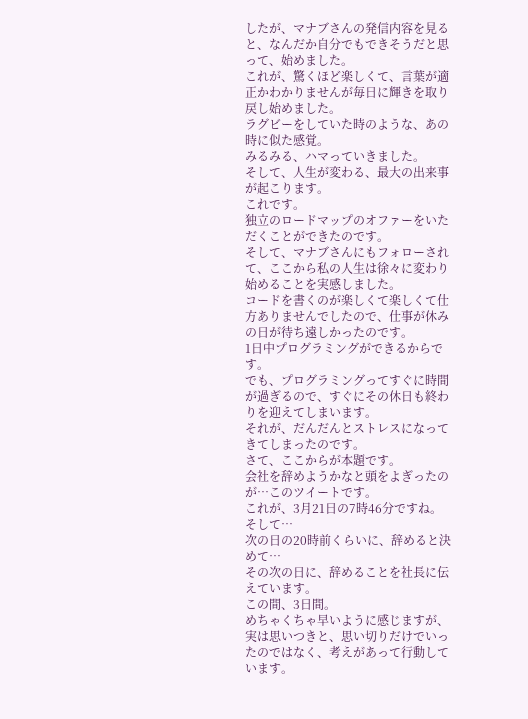したが、マナブさんの発信内容を見ると、なんだか自分でもできそうだと思って、始めました。
これが、驚くほど楽しくて、言葉が適正かわかりませんが毎日に輝きを取り戻し始めました。
ラグビーをしていた時のような、あの時に似た感覚。
みるみる、ハマっていきました。
そして、人生が変わる、最大の出来事が起こります。
これです。
独立のロードマップのオファーをいただくことができたのです。
そして、マナブさんにもフォローされて、ここから私の人生は徐々に変わり始めることを実感しました。
コードを書くのが楽しくて楽しくて仕方ありませんでしたので、仕事が休みの日が待ち遠しかったのです。
1日中プログラミングができるからです。
でも、プログラミングってすぐに時間が過ぎるので、すぐにその休日も終わりを迎えてしまいます。
それが、だんだんとストレスになってきてしまったのです。
さて、ここからが本題です。
会社を辞めようかなと頭をよぎったのが…このツイートです。
これが、3月21日の7時46分ですね。
そして…
次の日の20時前くらいに、辞めると決めて…
その次の日に、辞めることを社長に伝えています。
この間、3日間。
めちゃくちゃ早いように感じますが、実は思いつきと、思い切りだけでいったのではなく、考えがあって行動しています。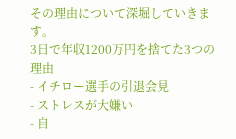その理由について深堀していきます。
3日で年収1200万円を捨てた3つの理由
- イチロー選手の引退会見
- ストレスが大嫌い
- 自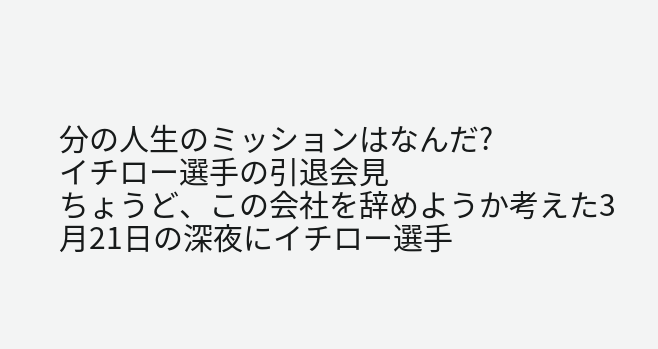分の人生のミッションはなんだ?
イチロー選手の引退会見
ちょうど、この会社を辞めようか考えた3月21日の深夜にイチロー選手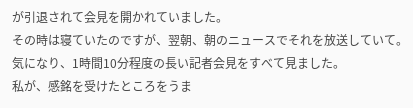が引退されて会見を開かれていました。
その時は寝ていたのですが、翌朝、朝のニュースでそれを放送していて。
気になり、1時間10分程度の長い記者会見をすべて見ました。
私が、感銘を受けたところをうま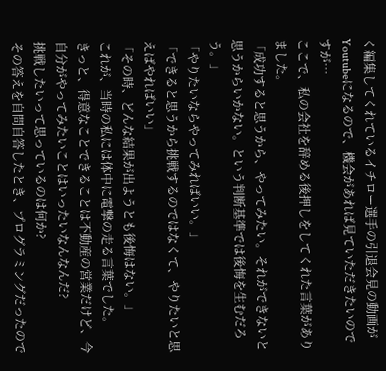く編集してくれているイチロー選手の引退会見の動画がYoutubeになるので、機会があれば見ていただきたいのですが…
ここで、私の会社を辞める後押しをしてくれた言葉がありました。
「成功すると思うから、やってみたい。それができないと思うからいかない。という判断基準では後悔を生むだろう。」
「やりたいならやってみればいい。」
「できると思うから挑戦するのではなくて、やりたいと思えばやればいい」
「その時、どんな結果が出ようとも後悔はない。」
これが、当時の私には体中に電撃の走る言葉でした。
きっと、得意なことできることは不動産の営業だけど、今自分がやってみたいことはいったいなんなんだ?
挑戦したいって思っているのは何か?
その答えを自問自答したとき、プログラミングだったので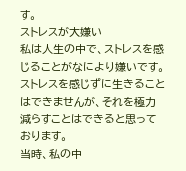す。
ストレスが大嫌い
私は人生の中で、ストレスを感じることがなにより嫌いです。
ストレスを感じずに生きることはできませんが、それを極力減らすことはできると思っております。
当時、私の中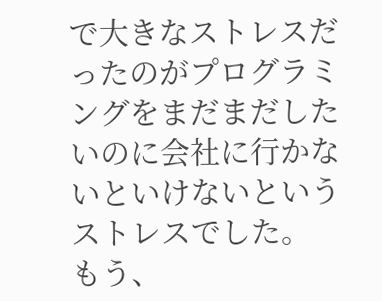で大きなストレスだったのがプログラミングをまだまだしたいのに会社に行かないといけないというストレスでした。
もう、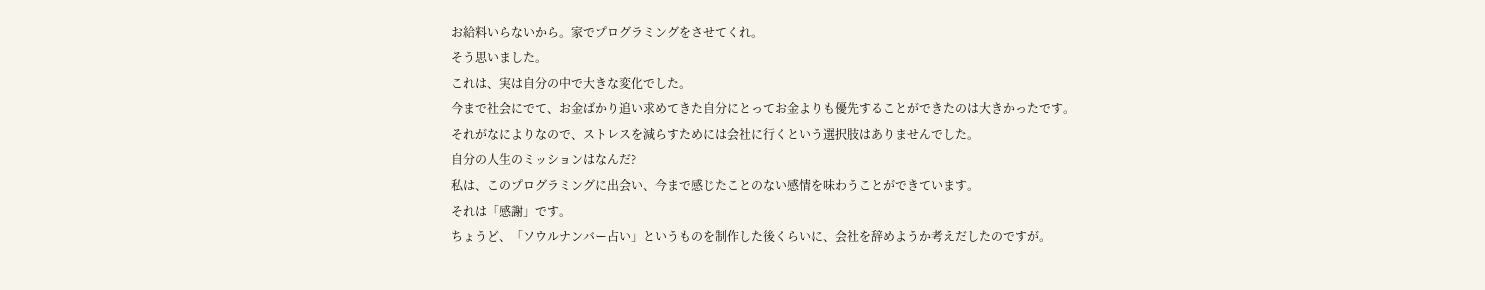お給料いらないから。家でプログラミングをさせてくれ。
そう思いました。
これは、実は自分の中で大きな変化でした。
今まで社会にでて、お金ばかり追い求めてきた自分にとってお金よりも優先することができたのは大きかったです。
それがなによりなので、ストレスを減らすためには会社に行くという選択肢はありませんでした。
自分の人生のミッションはなんだ?
私は、このプログラミングに出会い、今まで感じたことのない感情を味わうことができています。
それは「感謝」です。
ちょうど、「ソウルナンバー占い」というものを制作した後くらいに、会社を辞めようか考えだしたのですが。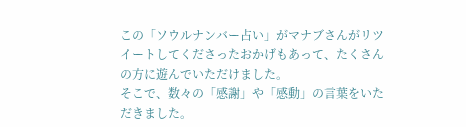この「ソウルナンバー占い」がマナブさんがリツイートしてくださったおかげもあって、たくさんの方に遊んでいただけました。
そこで、数々の「感謝」や「感動」の言葉をいただきました。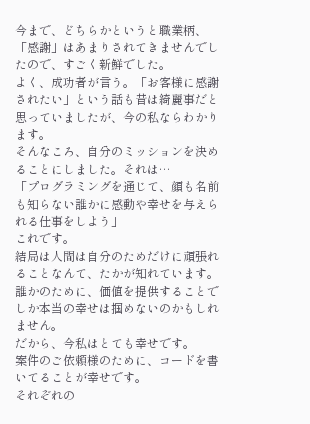今まで、どちらかというと職業柄、「感謝」はあまりされてきませんでしたので、すごく新鮮でした。
よく、成功者が言う。「お客様に感謝されたい」という話も昔は綺麗事だと思っていましたが、今の私ならわかります。
そんなころ、自分のミッションを決めることにしました。それは…
「プログラミングを通じて、顔も名前も知らない誰かに感動や幸せを与えられる仕事をしよう」
これです。
結局は人間は自分のためだけに頑張れることなんて、たかが知れています。
誰かのために、価値を提供することでしか本当の幸せは掴めないのかもしれません。
だから、今私はとても幸せです。
案件のご依頼様のために、コードを書いてることが幸せです。
それぞれの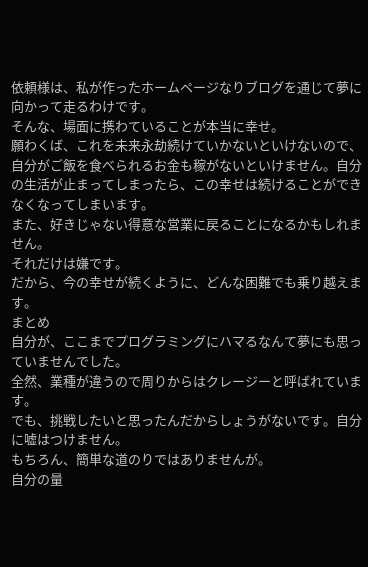依頼様は、私が作ったホームページなりブログを通じて夢に向かって走るわけです。
そんな、場面に携わていることが本当に幸せ。
願わくば、これを未来永劫続けていかないといけないので、自分がご飯を食べられるお金も稼がないといけません。自分の生活が止まってしまったら、この幸せは続けることができなくなってしまいます。
また、好きじゃない得意な営業に戻ることになるかもしれません。
それだけは嫌です。
だから、今の幸せが続くように、どんな困難でも乗り越えます。
まとめ
自分が、ここまでプログラミングにハマるなんて夢にも思っていませんでした。
全然、業種が違うので周りからはクレージーと呼ばれています。
でも、挑戦したいと思ったんだからしょうがないです。自分に嘘はつけません。
もちろん、簡単な道のりではありませんが。
自分の量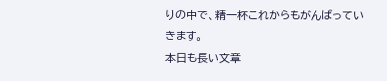りの中で、精一杯これからもがんばっていきます。
本日も長い文章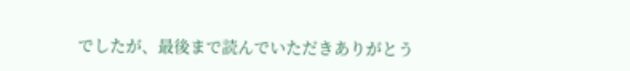でしたが、最後まで読んでいただきありがとう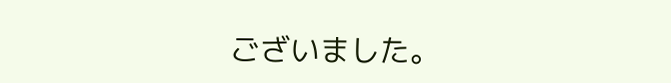ございました。